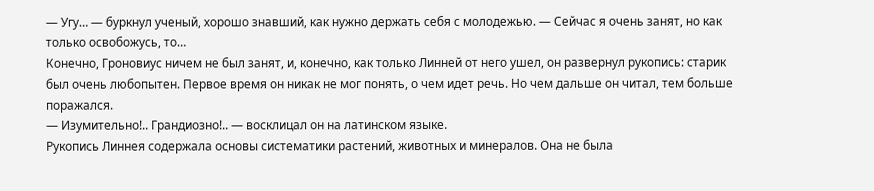— Угу… — буркнул ученый, хорошо знавший, как нужно держать себя с молодежью. — Сейчас я очень занят, но как только освобожусь, то…
Конечно, Гроновиус ничем не был занят, и, конечно, как только Линней от него ушел, он развернул рукопись: старик был очень любопытен. Первое время он никак не мог понять, о чем идет речь. Но чем дальше он читал, тем больше поражался.
— Изумительно!.. Грандиозно!.. — восклицал он на латинском языке.
Рукопись Линнея содержала основы систематики растений, животных и минералов. Она не была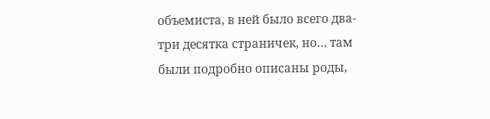объемиста, в ней было всего два-три десятка страничек, но… там были подробно описаны роды,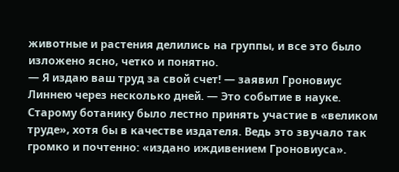животные и растения делились на группы, и все это было изложено ясно, четко и понятно.
— Я издаю ваш труд за свой счет! — заявил Гроновиус Линнею через несколько дней. — Это событие в науке.
Старому ботанику было лестно принять участие в «великом труде», хотя бы в качестве издателя. Ведь это звучало так громко и почтенно: «издано иждивением Гроновиуса».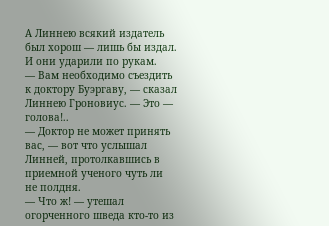А Линнею всякий издатель был хорош — лишь бы издал. И они ударили по рукам.
— Вам необходимо съездить к доктору Буэргаву, — сказал Линнею Гроновиус. — Это — голова!..
— Доктор не может принять вас, — вот что услышал Линней, протолкавшись в приемной ученого чуть ли не полдня.
— Что ж! — утешал огорченного шведа кто-то из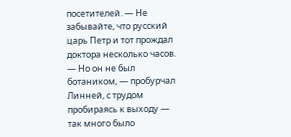посетителей. — Не забывайте, что русский царь Петр и тот прождал доктора несколько часов.
— Но он не был ботаником, — пробурчал Линней, с трудом пробираясь к выходу — так много было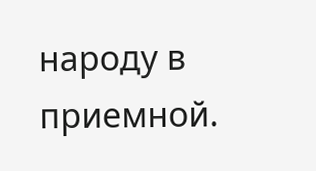народу в приемной.